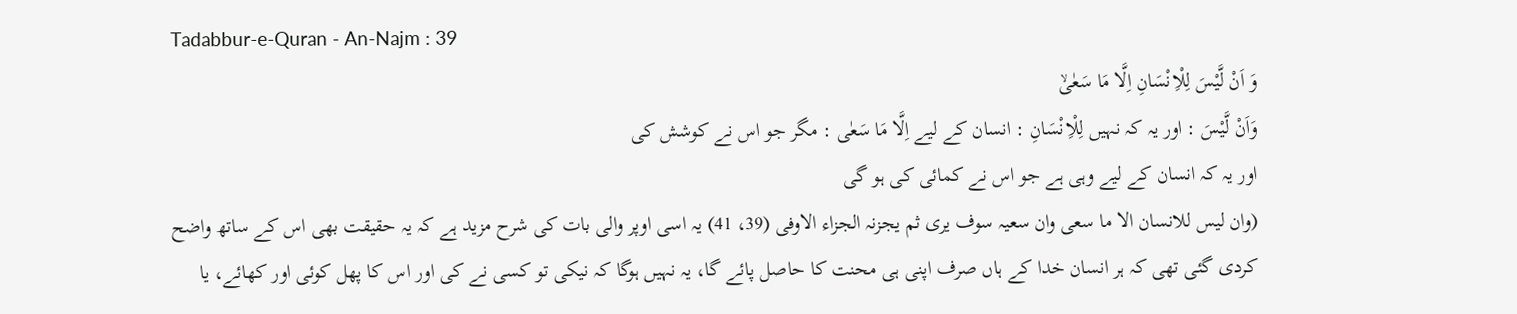Tadabbur-e-Quran - An-Najm : 39
وَ اَنْ لَّیْسَ لِلْاِنْسَانِ اِلَّا مَا سَعٰىۙ
وَاَنْ لَّيْسَ : اور یہ کہ نہیں لِلْاِنْسَانِ : انسان کے لیے اِلَّا مَا سَعٰى : مگر جو اس نے کوشش کی
اور یہ کہ انسان کے لیے وہی ہے جو اس نے کمائی کی ہو گی
(وان لیس للانسان الا ما سعی وان سعیہ سوف یری ثم یجزنہ الجزاء الاوفی (39، 41) یہ اسی اوپر والی بات کی شرح مزید ہے کہ یہ حقیقت بھی اس کے ساتھ واضح کردی گئی تھی کہ ہر انسان خدا کے ہاں صرف اپنی ہی محنت کا حاصل پائے گا، یہ نہیں ہوگا کہ نیکی تو کسی نے کی اور اس کا پھل کوئی اور کھائے، یا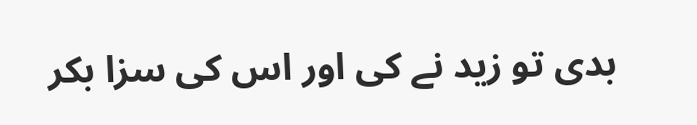بدی تو زید نے کی اور اس کی سزا بکر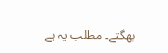بھگتے۔ مطلب یہ ہے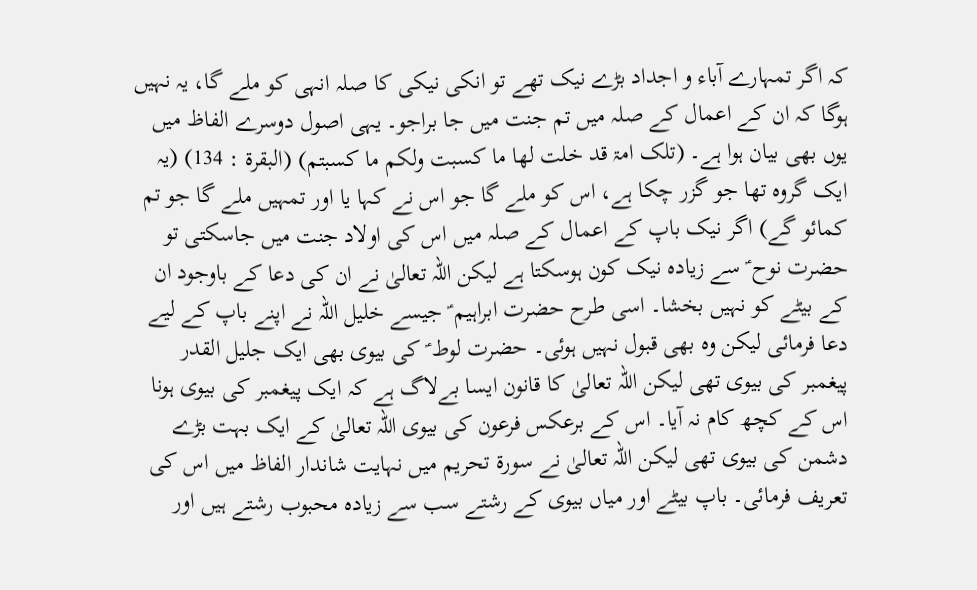کہ اگر تمہارے آباء و اجداد بڑے نیک تھے تو انکی نیکی کا صلہ انہی کو ملے گا، یہ نہیں ہوگا کہ ان کے اعمال کے صلہ میں تم جنت میں جا براجو۔ یہی اصول دوسرے الفاظ میں یوں بھی بیان ہوا ہے۔ (تلک امۃ قد خلت لھا ما کسبت ولکم ما کسبتم) (البقرۃ : 134) (یہ ایک گروہ تھا جو گزر چکا ہے، اس کو ملے گا جو اس نے کہا یا اور تمہیں ملے گا جو تم کمائو گے) اگر نیک باپ کے اعمال کے صلہ میں اس کی اولاد جنت میں جاسکتی تو حضرت نوح ؑ سے زیادہ نیک کون ہوسکتا ہے لیکن اللہ تعالیٰ نے ان کی دعا کے باوجود ان کے بیٹے کو نہیں بخشا۔ اسی طرح حضرت ابراہیم ؑ جیسے خلیل اللہ نے اپنے باپ کے لیے دعا فرمائی لیکن وہ بھی قبول نہیں ہوئی۔ حضرت لوط ؑ کی بیوی بھی ایک جلیل القدر پیغمبر کی بیوی تھی لیکن اللہ تعالیٰ کا قانون ایسا بےلاگ ہے کہ ایک پیغمبر کی بیوی ہونا اس کے کچھ کام نہ آیا۔ اس کے برعکس فرعون کی بیوی اللہ تعالیٰ کے ایک بہت بڑے دشمن کی بیوی تھی لیکن اللہ تعالیٰ نے سورة تحریم میں نہایت شاندار الفاظ میں اس کی تعریف فرمائی۔ باپ بیٹے اور میاں بیوی کے رشتے سب سے زیادہ محبوب رشتے ہیں اور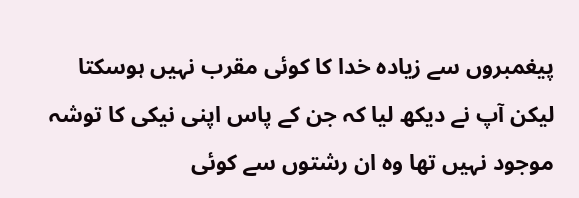پیغمبروں سے زیادہ خدا کا کوئی مقرب نہیں ہوسکتا لیکن آپ نے دیکھ لیا کہ جن کے پاس اپنی نیکی کا توشہ موجود نہیں تھا وہ ان رشتوں سے کوئی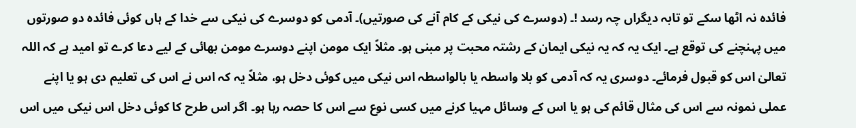فائدہ نہ اٹھا سکے تو تابہ دیگراں چہ رسد !۔ (دوسرے کی نیکی کے کام آنے کی صورتیں)۔ آدمی کو دوسرے کی نیکی سے خدا کے ہاں کوئی فائدہ دو صورتوں میں پہنچنے کی توقع ہے۔ ایک یہ کہ یہ نیکی ایمان کے رشتہ محبت پر مبنی ہو۔ مثلاً ایک مومن اپنے دوسرے مومن بھائی کے لیے دعا کرے تو امید ہے کہ اللہ تعالیٰ اس کو قبول فرمائے۔ دوسری یہ کہ آدمی کو بلا واسطہ یا بالواسطہ اس نیکی میں کوئی دخل ہو، مثلاً یہ کہ اس نے اس کی تعلیم دی ہو یا اپنے عملی نمونہ سے اس کی مثال قائم کی ہو یا اس کے وسائل مہیا کرنے میں کسی نوع سے اس کا حصہ رہا ہو۔ اگر اس طرح کا کوئی دخل اس نیکی میں اس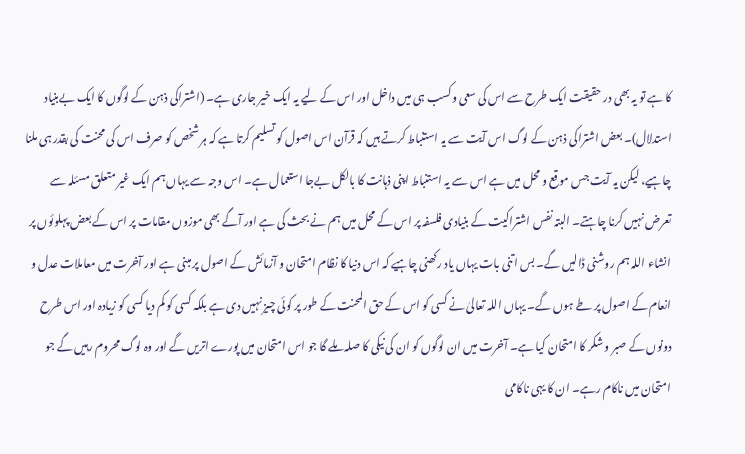کا ہے تو یہ بھی در حقیقت ایک طرح سے اس کی سعی و کسب ہی میں داخل اور اس کے لیے یہ ایک خیر جاری ہے۔ (اشتراکی ذہن کے لوگوں کا ایک بےبنیاد استدلال)۔ بعض اشتراکی ذہن کے لوگ اس آیت سے یہ استنباط کرتے ہیں کہ قرآن اس اصول کو تسلیم کرتا ہے کہ ہر شخص کو صرف اس کی محنت کی بقدر ہی ملنا چاہیے، لیکن یہ آیت جس موقع و محل میں ہے اس سے یہ استنباط اپنی ذہانت کا بالکل بےجا استعمال ہے۔ اس وجہ سے یہاں ہم ایک غیر متعلق مسئلہ سے تعرض نہیں کرنا چاہتے۔ البتہ نفس اشتراکیت کے بنیادی فلسفہ پر اس کے محل میں ہم نے بحث کی ہے اور آگے بھی موزوں مقامات پر اس کے بعض پہلوئوں پر انشاء اللہ ہم روشنی ڈالیں گے۔ بس اتنی بات یہاں یاد رکھنی چاہیے کہ اس دنیا کا نظام امتحان و آزمائش کے اصول پر مبنی ہے اور آخرت میں معاملات عدل و انعام کے اصول پر طے ہوں گے۔ یہاں اللہ تعالیٰ نے کسی کو اس کے حق المحنت کے طور پر کوئی چیز نہیں دی ہے بلکہ کسی کو کم دیا کسی کو زیادہ اور اس طرح دونوں کے صبر و شکر کا امتحان کیا ہے۔ آخرت میں ان لوگوں کو ان کی نیکی کا صلہ ملے گا جو اس امتحان میں پورے اتریں گے اور وہ لوگ محروم رہیں گے جو امتحان میں ناکام رہے۔ ان کا یہی ناکامی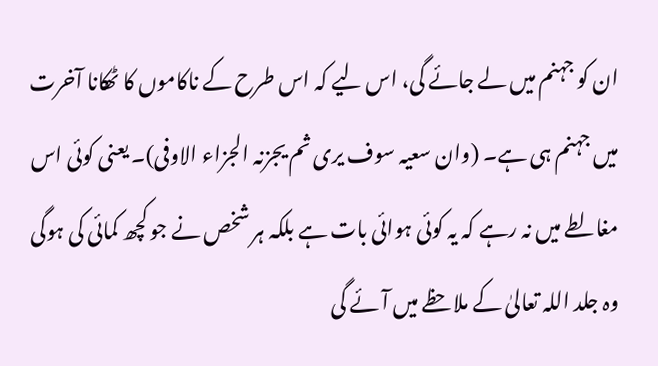ان کو جہنم میں لے جائے گی، اس لیے کہ اس طرح کے ناکاموں کا ٹھکانا آخرت میں جہنم ہی ہے۔ (وان سعیہ سوف یری ثم یجزنہ الجزاء الاوفی)۔ یعنی کوئی اس مغالطے میں نہ رہے کہ یہ کوئی ہوائی بات ہے بلکہ ہر شخص نے جو کچھ کمائی کی ہوگی وہ جلد اللہ تعالیٰ کے ملاحظے میں آئے گی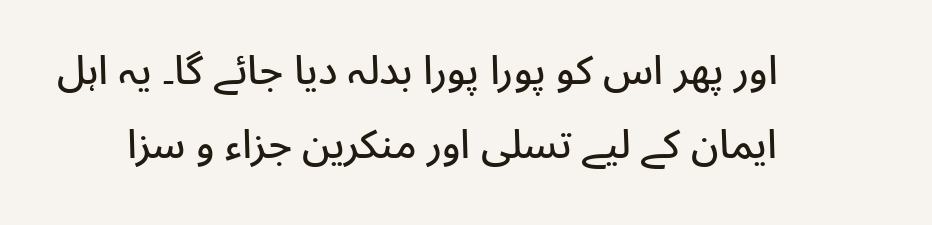اور پھر اس کو پورا پورا بدلہ دیا جائے گا۔ یہ اہل ایمان کے لیے تسلی اور منکرین جزاء و سزا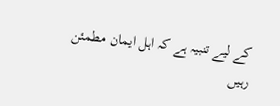کے لیے تنبیہ ہے کہ اہل ایمان مطمئن رہیں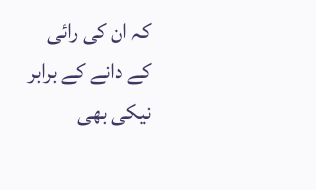کہ ان کی رائی کے دانے کے برابر نیکی بھی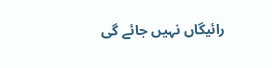رائیگاں نہیں جائے گی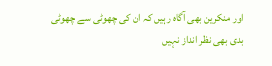اور منکرین بھی آگاہ رہیں کہ ان کی چھوٹی سے چھوٹی بدی بھی نظر انداز نہیں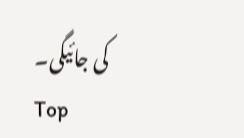کی جائیگی۔
Top